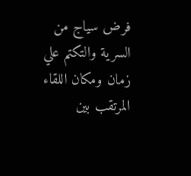فرض سياج من السرية والتكتم علي زمان ومكان اللقاء المرتقب بين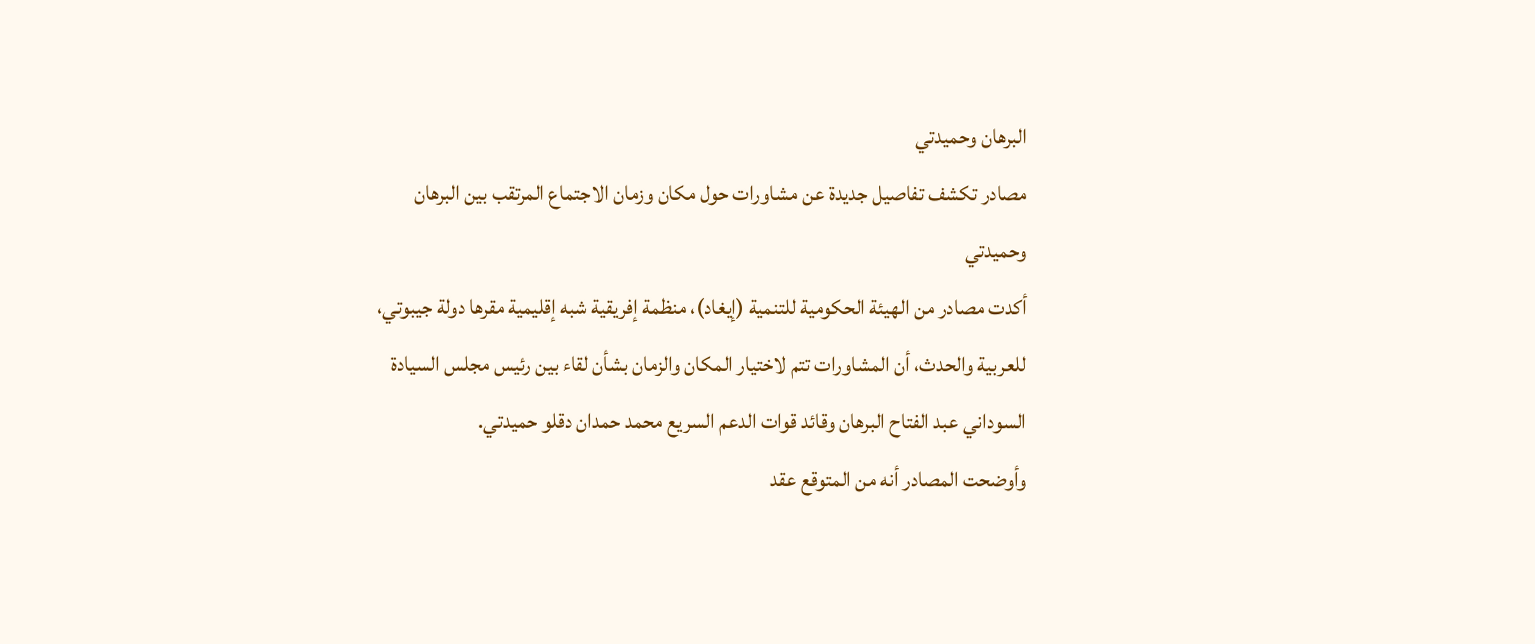البرهان وحميدتي
مصادر تكشف تفاصيل جديدة عن مشاورات حول مكان وزمان الاجتماع المرتقب بين البرهان وحميدتي
أكدت مصادر من الهيئة الحكومية للتنمية (إيغاد)، منظمة إفريقية شبه إقليمية مقرها دولة جيبوتي، للعربية والحدث، أن المشاورات تتم لاختيار المكان والزمان بشأن لقاء بين رئيس مجلس السيادة السوداني عبد الفتاح البرهان وقائد قوات الدعم السريع محمد حمدان دقلو حميدتي.
وأوضحت المصادر أنه من المتوقع عقد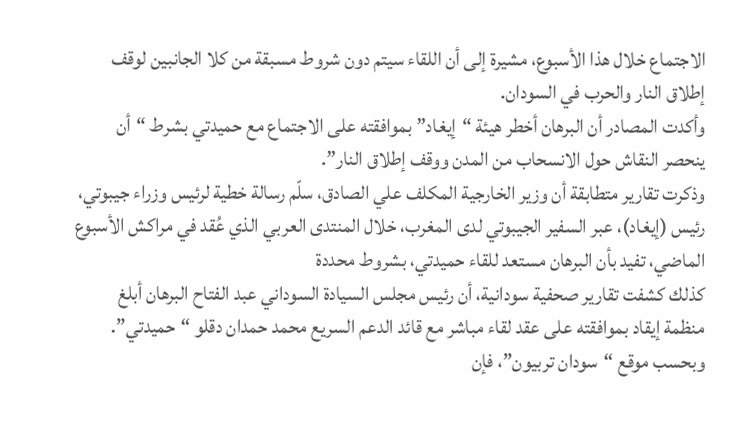الاجتماع خلال هذا الأسبوع، مشيرة إلى أن اللقاء سيتم دون شروط مسبقة من كلا الجانبين لوقف إطلاق النار والحرب في السودان.
وأكدت المصادر أن البرهان أخطر هيئة “إيغاد” بموافقته على الاجتماع مع حميدتي بشرط “أن ينحصر النقاش حول الانسحاب من المدن ووقف إطلاق النار”.
وذكرت تقارير متطابقة أن وزير الخارجية المكلف علي الصادق، سلّم رسالة خطية لرئيس وزراء جيبوتي، رئيس (إيغاد)، عبر السفير الجيبوتي لدى المغرب، خلال المنتدى العربي الذي عُقد في مراكش الأسبوع الماضي، تفيد بأن البرهان مستعد للقاء حميدتي، بشروط محددة
كذلك كشفت تقارير صحفية سودانية، أن رئيس مجلس السيادة السوداني عبد الفتاح البرهان أبلغ منظمة إيقاد بموافقته على عقد لقاء مباشر مع قائد الدعم السريع محمد حمدان دقلو “حميدتي”.
وبحسب موقع “سودان تربيون”، فإن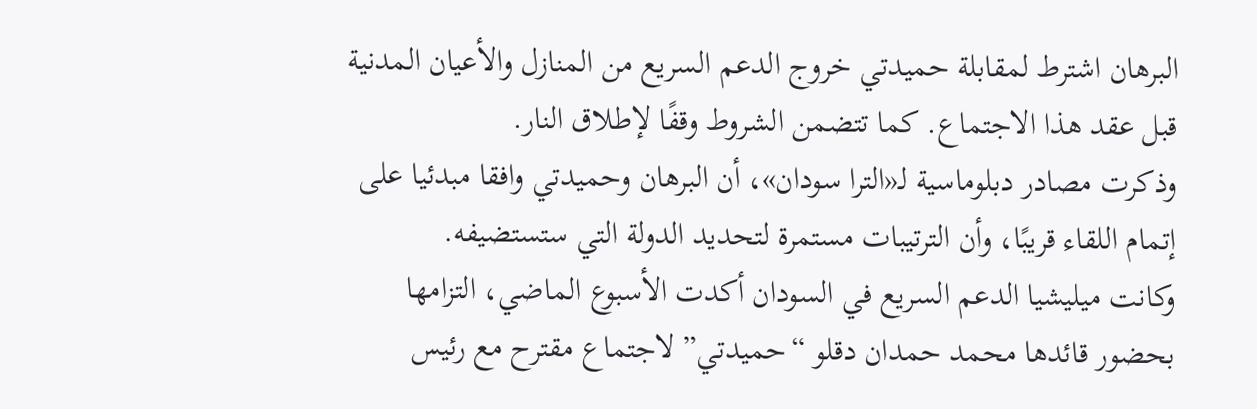البرهان اشترط لمقابلة حميدتي خروج الدعم السريع من المنازل والأعيان المدنية قبل عقد هذا الاجتماع. كما تتضمن الشروط وقفًا لإطلاق النار.
وذكرت مصادر دبلوماسية لـ«الترا سودان»، أن البرهان وحميدتي وافقا مبدئيا على إتمام اللقاء قريبًا، وأن الترتيبات مستمرة لتحديد الدولة التي ستستضيفه.
وكانت ميليشيا الدعم السريع في السودان أكدت الأسبوع الماضي، التزامها بحضور قائدها محمد حمدان دقلو “حميدتي” لاجتماع مقترح مع رئيس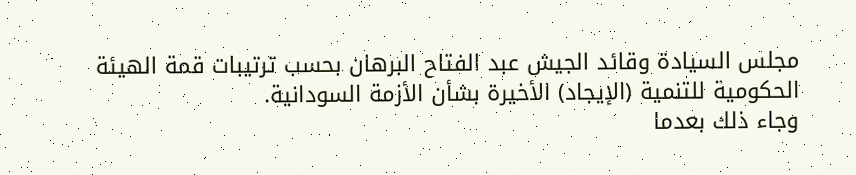مجلس السيادة وقائد الجيش عبد الفتاح البرهان بحسب ترتيبات قمة الهيئة الحكومية للتنمية (الإيجاد) الأخيرة بشأن الأزمة السودانية.
وجاء ذلك بعدما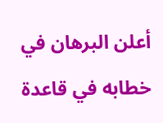أعلن البرهان في خطابه في قاعدة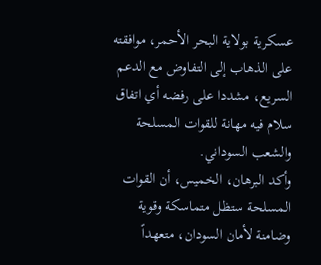عسكرية بولاية البحر الأحمر، موافقته على الذهاب إلى التفاوض مع الدعم السريع، مشددا على رفضه أي اتفاق سلام فيه مهانة للقوات المسلحة والشعب السوداني.
وأكد البرهان، الخميس، أن القوات المسلحة ستظل متماسكة وقوية وضامنة لأمان السودان، متعهداً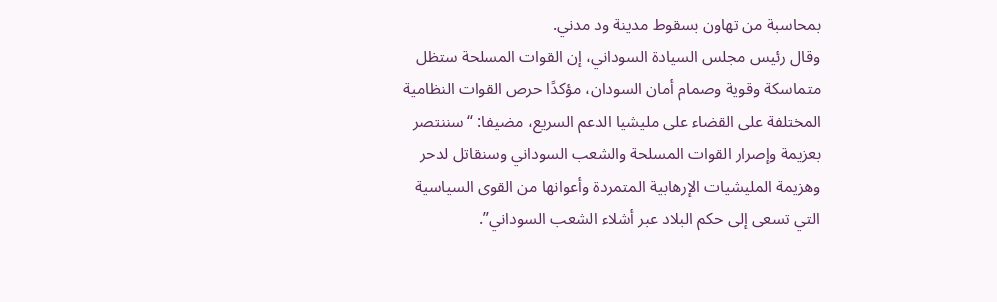بمحاسبة من تهاون بسقوط مدينة ود مدني.
وقال رئيس مجلس السيادة السوداني، إن القوات المسلحة ستظل متماسكة وقوية وصمام أمان السودان، مؤكدًا حرص القوات النظامية المختلفة على القضاء على مليشيا الدعم السريع، مضيفا: “سننتصر بعزيمة وإصرار القوات المسلحة والشعب السوداني وسنقاتل لدحر وهزيمة المليشيات الإرهابية المتمردة وأعوانها من القوى السياسية التي تسعى إلى حكم البلاد عبر أشلاء الشعب السوداني”.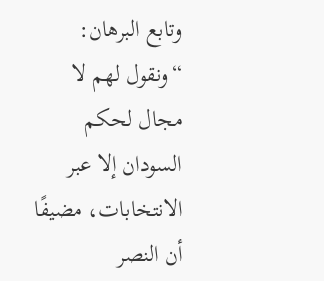وتابع البرهان: “ونقول لهم لا مجال لحكم السودان إلا عبر الانتخابات، مضيفًا أن النصر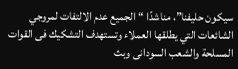سيكون حليفنا”، مناشدًا “الجميع عدم الالتفات لمروجي الشائعات التي يطلقها العملاء وتستهدف التشكيك فى القوات المسلحة والشعب السودانى وبث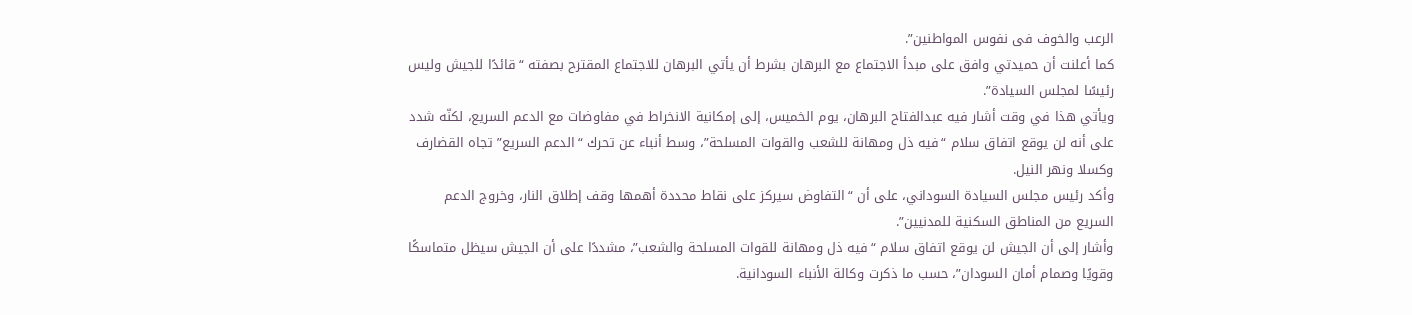الرعب والخوف فى نفوس المواطنين”.
كما أعلنت أن حميدتي وافق على مبدأ الاجتماع مع البرهان بشرط أن يأتي البرهان للاجتماع المقترح بصفته “قائدًا للجيش وليس رئيسًا لمجلس السيادة”.
ويأتي هذا في وقت أشار فيه عبدالفتاح البرهان، يوم الخميس، إلى إمكانية الانخراط في مفاوضات مع الدعم السريع، لكنّه شدد على أنه لن يوقع اتفاق سلام “فيه ذل ومهانة للشعب والقوات المسلحة”، وسط أنباء عن تحرك “الدعم السريع” تجاه القضارف وكسلا ونهر النيل.
وأكد رئيس مجلس السيادة السوداني، على أن “التفاوض سيركز على نقاط محددة أهمها وقف إطلاق النار، وخروج الدعم السريع من المناطق السكنية للمدنيين”.
وأشار إلى أن الجيش لن يوقع اتفاق سلام “فيه ذل ومهانة للقوات المسلحة والشعب”، مشددًا على أن الجيش سيظل متماسكًا وقويًا وصمام أمان السودان”، حسب ما ذكرت وكالة الأنباء السودانية.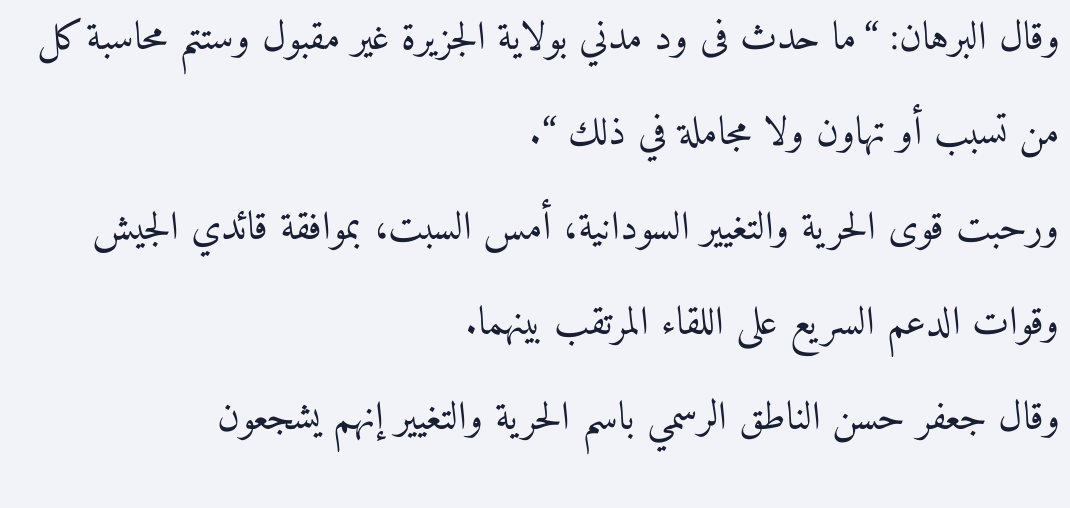وقال البرهان: “ما حدث فى ود مدني بولاية الجزيرة غير مقبول وستتم محاسبة كل من تسبب أو تهاون ولا مجاملة في ذلك “.
ورحبت قوى الحرية والتغيير السودانية، أمس السبت، بموافقة قائدي الجيش وقوات الدعم السريع على اللقاء المرتقب بينهما.
وقال جعفر حسن الناطق الرسمي باسم الحرية والتغيير إنهم يشجعون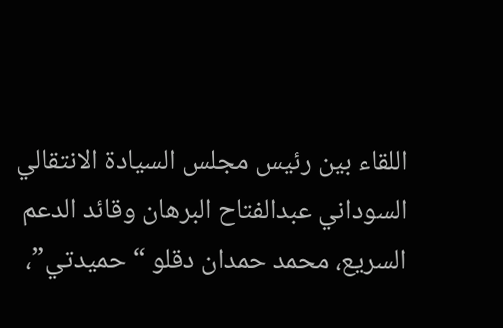اللقاء بين رئيس مجلس السيادة الانتقالي السوداني عبدالفتاح البرهان وقائد الدعم السريع، محمد حمدان دقلو “حميدتي”،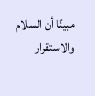مبينًا أن السلام والاستقرار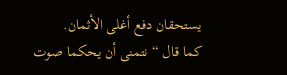يستحقان دفع أغلى الأثمان.
كما قال “نتمنى أن يحكما صوت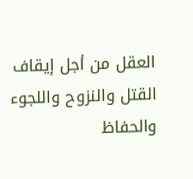العقل من أجل إيقاف القتل والنزوح واللجوء والحفاظ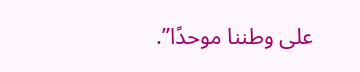على وطننا موحدًا”.